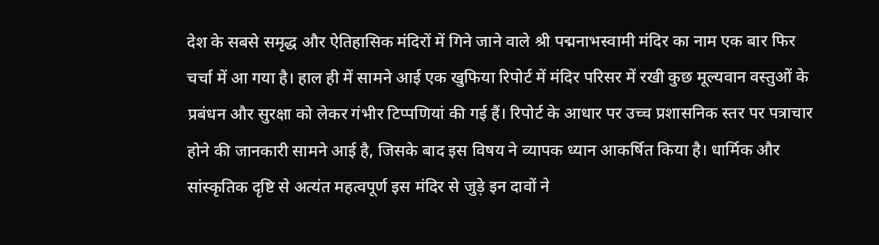देश के सबसे समृद्ध और ऐतिहासिक मंदिरों में गिने जाने वाले श्री पद्मनाभस्वामी मंदिर का नाम एक बार फिर चर्चा में आ गया है। हाल ही में सामने आई एक खुफिया रिपोर्ट में मंदिर परिसर में रखी कुछ मूल्यवान वस्तुओं के प्रबंधन और सुरक्षा को लेकर गंभीर टिप्पणियां की गई हैं। रिपोर्ट के आधार पर उच्च प्रशासनिक स्तर पर पत्राचार होने की जानकारी सामने आई है, जिसके बाद इस विषय ने व्यापक ध्यान आकर्षित किया है। धार्मिक और सांस्कृतिक दृष्टि से अत्यंत महत्वपूर्ण इस मंदिर से जुड़े इन दावों ने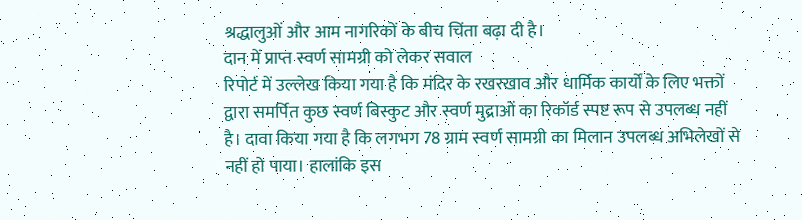श्रद्धालुओं और आम नागरिकों के बीच चिंता बढ़ा दी है।
दान में प्राप्त स्वर्ण सामग्री को लेकर सवाल
रिपोर्ट में उल्लेख किया गया है कि मंदिर के रखरखाव और धार्मिक कार्यों के लिए भक्तों द्वारा समर्पित कुछ स्वर्ण बिस्कुट और स्वर्ण मुद्राओं का रिकॉर्ड स्पष्ट रूप से उपलब्ध नहीं है। दावा किया गया है कि लगभग 78 ग्राम स्वर्ण सामग्री का मिलान उपलब्ध अभिलेखों से नहीं हो पाया। हालांकि इस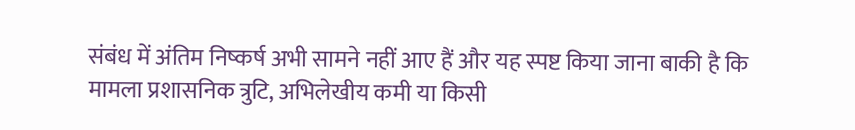संबंध में अंतिम निष्कर्ष अभी सामने नहीं आए हैं और यह स्पष्ट किया जाना बाकी है कि मामला प्रशासनिक त्रुटि, अभिलेखीय कमी या किसी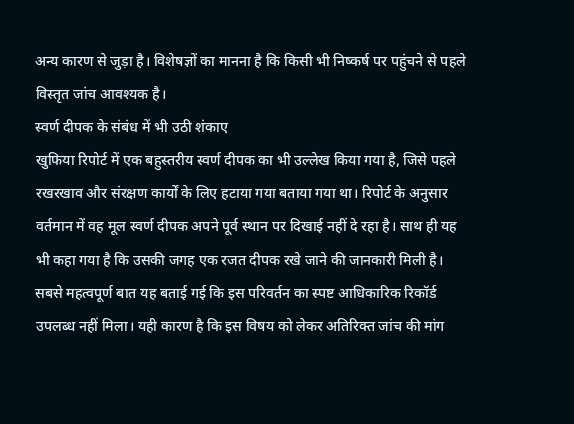अन्य कारण से जुड़ा है। विशेषज्ञों का मानना है कि किसी भी निष्कर्ष पर पहुंचने से पहले विस्तृत जांच आवश्यक है।
स्वर्ण दीपक के संबंध में भी उठी शंकाए
खुफिया रिपोर्ट में एक बहुस्तरीय स्वर्ण दीपक का भी उल्लेख किया गया है, जिसे पहले रखरखाव और संरक्षण कार्यों के लिए हटाया गया बताया गया था। रिपोर्ट के अनुसार वर्तमान में वह मूल स्वर्ण दीपक अपने पूर्व स्थान पर दिखाई नहीं दे रहा है। साथ ही यह भी कहा गया है कि उसकी जगह एक रजत दीपक रखे जाने की जानकारी मिली है। सबसे महत्वपूर्ण बात यह बताई गई कि इस परिवर्तन का स्पष्ट आधिकारिक रिकॉर्ड उपलब्ध नहीं मिला। यही कारण है कि इस विषय को लेकर अतिरिक्त जांच की मांग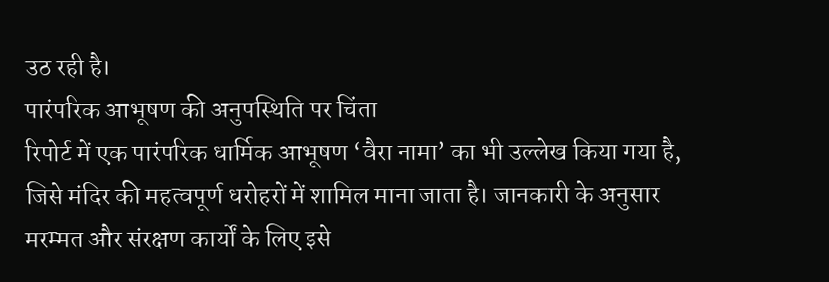उठ रही है।
पारंपरिक आभूषण की अनुपस्थिति पर चिंता
रिपोर्ट में एक पारंपरिक धार्मिक आभूषण ‘वैरा नामा’ का भी उल्लेख किया गया है, जिसे मंदिर की महत्वपूर्ण धरोहरों में शामिल माना जाता है। जानकारी के अनुसार मरम्मत और संरक्षण कार्यों के लिए इसे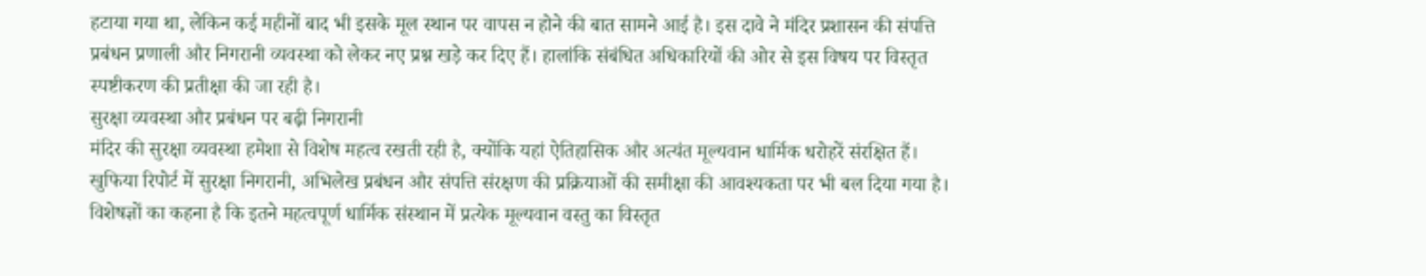हटाया गया था, लेकिन कई महीनों बाद भी इसके मूल स्थान पर वापस न होने की बात सामने आई है। इस दावे ने मंदिर प्रशासन की संपत्ति प्रबंधन प्रणाली और निगरानी व्यवस्था को लेकर नए प्रश्न खड़े कर दिए हैं। हालांकि संबंधित अधिकारियों की ओर से इस विषय पर विस्तृत स्पष्टीकरण की प्रतीक्षा की जा रही है।
सुरक्षा व्यवस्था और प्रबंधन पर बढ़ी निगरानी
मंदिर की सुरक्षा व्यवस्था हमेशा से विशेष महत्व रखती रही है, क्योंकि यहां ऐतिहासिक और अत्यंत मूल्यवान धार्मिक धरोहरें संरक्षित हैं। खुफिया रिपोर्ट में सुरक्षा निगरानी, अभिलेख प्रबंधन और संपत्ति संरक्षण की प्रक्रियाओं की समीक्षा की आवश्यकता पर भी बल दिया गया है। विशेषज्ञों का कहना है कि इतने महत्वपूर्ण धार्मिक संस्थान में प्रत्येक मूल्यवान वस्तु का विस्तृत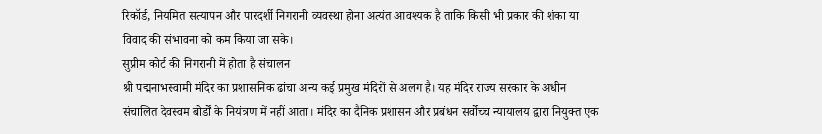रिकॉर्ड, नियमित सत्यापन और पारदर्शी निगरानी व्यवस्था होना अत्यंत आवश्यक है ताकि किसी भी प्रकार की शंका या विवाद की संभावना को कम किया जा सके।
सुप्रीम कोर्ट की निगरानी में होता है संचालन
श्री पद्मनाभस्वामी मंदिर का प्रशासनिक ढांचा अन्य कई प्रमुख मंदिरों से अलग है। यह मंदिर राज्य सरकार के अधीन संचालित देवस्वम बोर्डों के नियंत्रण में नहीं आता। मंदिर का दैनिक प्रशासन और प्रबंधन सर्वोच्च न्यायालय द्वारा नियुक्त एक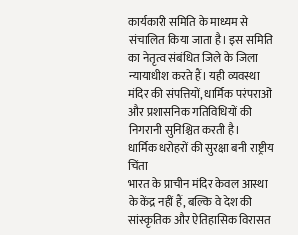कार्यकारी समिति के माध्यम से संचालित किया जाता है। इस समिति का नेतृत्व संबंधित जिले के जिला न्यायाधीश करते हैं। यही व्यवस्था मंदिर की संपत्तियों, धार्मिक परंपराओं और प्रशासनिक गतिविधियों की निगरानी सुनिश्चित करती है।
धार्मिक धरोहरों की सुरक्षा बनी राष्ट्रीय चिंता
भारत के प्राचीन मंदिर केवल आस्था के केंद्र नहीं हैं, बल्कि वे देश की सांस्कृतिक और ऐतिहासिक विरासत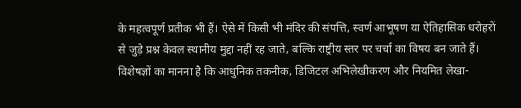के महत्वपूर्ण प्रतीक भी हैं। ऐसे में किसी भी मंदिर की संपत्ति, स्वर्ण आभूषण या ऐतिहासिक धरोहरों से जुड़े प्रश्न केवल स्थानीय मुद्दा नहीं रह जाते, बल्कि राष्ट्रीय स्तर पर चर्चा का विषय बन जाते हैं। विशेषज्ञों का मानना है कि आधुनिक तकनीक, डिजिटल अभिलेखीकरण और नियमित लेखा-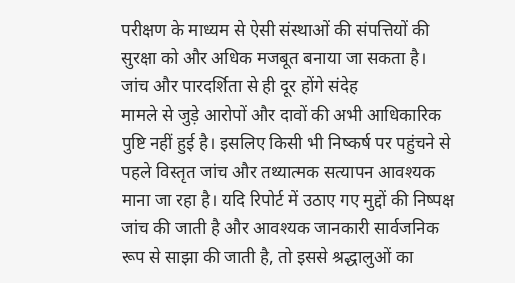परीक्षण के माध्यम से ऐसी संस्थाओं की संपत्तियों की सुरक्षा को और अधिक मजबूत बनाया जा सकता है।
जांच और पारदर्शिता से ही दूर होंगे संदेह
मामले से जुड़े आरोपों और दावों की अभी आधिकारिक पुष्टि नहीं हुई है। इसलिए किसी भी निष्कर्ष पर पहुंचने से पहले विस्तृत जांच और तथ्यात्मक सत्यापन आवश्यक माना जा रहा है। यदि रिपोर्ट में उठाए गए मुद्दों की निष्पक्ष जांच की जाती है और आवश्यक जानकारी सार्वजनिक रूप से साझा की जाती है, तो इससे श्रद्धालुओं का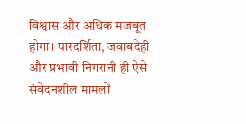विश्वास और अधिक मजबूत होगा। पारदर्शिता, जवाबदेही और प्रभावी निगरानी ही ऐसे संवेदनशील मामलों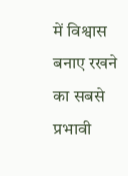में विश्वास बनाए रखने का सबसे प्रभावी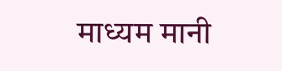माध्यम मानी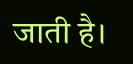जाती है।